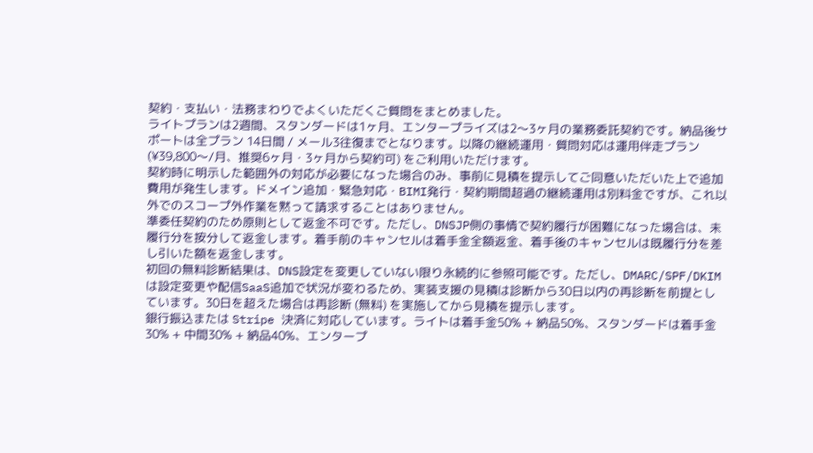契約・支払い・法務まわりでよくいただくご質問をまとめました。
ライトプランは2週間、スタンダードは1ヶ月、エンタープライズは2〜3ヶ月の業務委託契約です。納品後サポートは全プラン 14日間 / メール3往復までとなります。以降の継続運用・質問対応は運用伴走プラン (¥39,800〜/月、推奨6ヶ月・3ヶ月から契約可) をご利用いただけます。
契約時に明示した範囲外の対応が必要になった場合のみ、事前に見積を提示してご同意いただいた上で追加費用が発生します。ドメイン追加・緊急対応・BIMI発行・契約期間超過の継続運用は別料金ですが、これ以外でのスコープ外作業を黙って請求することはありません。
準委任契約のため原則として返金不可です。ただし、DNSJP側の事情で契約履行が困難になった場合は、未履行分を按分して返金します。着手前のキャンセルは着手金全額返金、着手後のキャンセルは既履行分を差し引いた額を返金します。
初回の無料診断結果は、DNS設定を変更していない限り永続的に参照可能です。ただし、DMARC/SPF/DKIM は設定変更や配信SaaS追加で状況が変わるため、実装支援の見積は診断から30日以内の再診断を前提としています。30日を超えた場合は再診断 (無料) を実施してから見積を提示します。
銀行振込または Stripe 決済に対応しています。ライトは着手金50% + 納品50%、スタンダードは着手金30% + 中間30% + 納品40%、エンタープ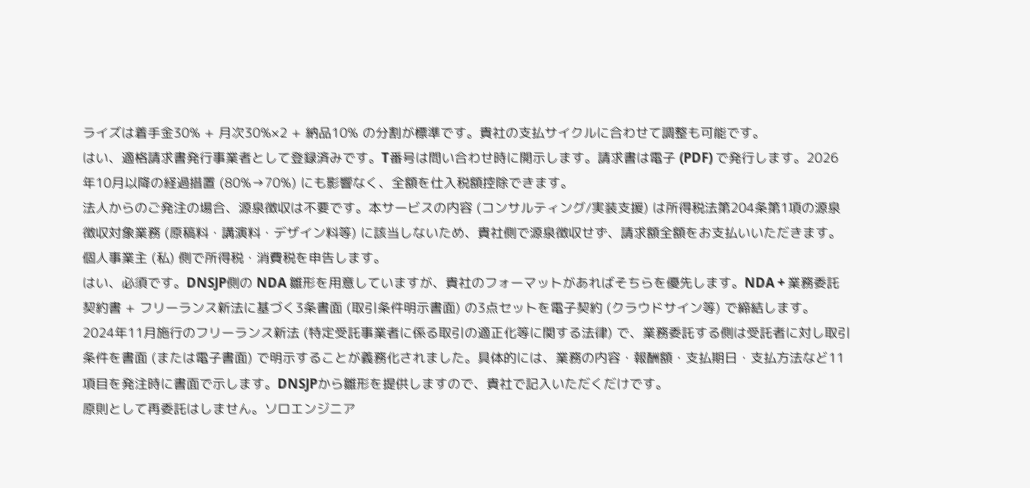ライズは着手金30% + 月次30%×2 + 納品10% の分割が標準です。貴社の支払サイクルに合わせて調整も可能です。
はい、適格請求書発行事業者として登録済みです。T番号は問い合わせ時に開示します。請求書は電子 (PDF) で発行します。2026年10月以降の経過措置 (80%→70%) にも影響なく、全額を仕入税額控除できます。
法人からのご発注の場合、源泉徴収は不要です。本サービスの内容 (コンサルティング/実装支援) は所得税法第204条第1項の源泉徴収対象業務 (原稿料・講演料・デザイン料等) に該当しないため、貴社側で源泉徴収せず、請求額全額をお支払いいただきます。個人事業主 (私) 側で所得税・消費税を申告します。
はい、必須です。DNSJP側の NDA 雛形を用意していますが、貴社のフォーマットがあればそちらを優先します。NDA + 業務委託契約書 + フリーランス新法に基づく3条書面 (取引条件明示書面) の3点セットを電子契約 (クラウドサイン等) で締結します。
2024年11月施行のフリーランス新法 (特定受託事業者に係る取引の適正化等に関する法律) で、業務委託する側は受託者に対し取引条件を書面 (または電子書面) で明示することが義務化されました。具体的には、業務の内容・報酬額・支払期日・支払方法など11項目を発注時に書面で示します。DNSJPから雛形を提供しますので、貴社で記入いただくだけです。
原則として再委託はしません。ソロエンジニア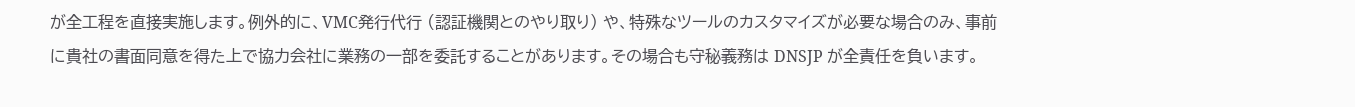が全工程を直接実施します。例外的に、VMC発行代行 (認証機関とのやり取り) や、特殊なツールのカスタマイズが必要な場合のみ、事前に貴社の書面同意を得た上で協力会社に業務の一部を委託することがあります。その場合も守秘義務は DNSJP が全責任を負います。